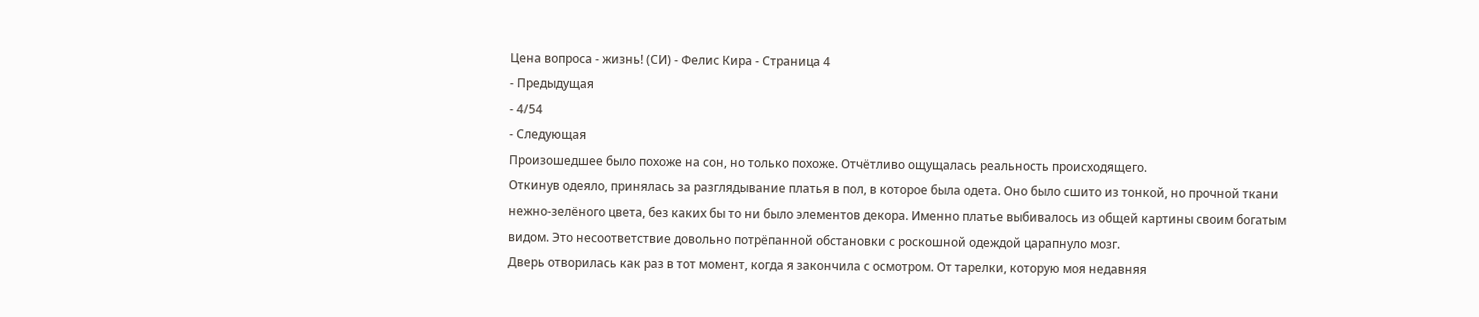Цена вопроса - жизнь! (СИ) - Фелис Кира - Страница 4
- Предыдущая
- 4/54
- Следующая
Произошедшее было похоже на сон, но только похоже. Отчётливо ощущалась реальность происходящего.
Откинув одеяло, принялась за разглядывание платья в пол, в которое была одета. Оно было сшито из тонкой, но прочной ткани нежно-зелёного цвета, без каких бы то ни было элементов декора. Именно платье выбивалось из общей картины своим богатым видом. Это несоответствие довольно потрёпанной обстановки с роскошной одеждой царапнуло мозг.
Дверь отворилась как раз в тот момент, когда я закончила с осмотром. От тарелки, которую моя недавняя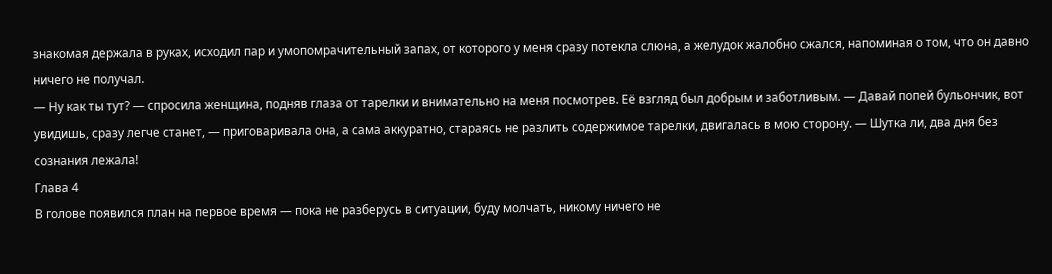знакомая держала в руках, исходил пар и умопомрачительный запах, от которого у меня сразу потекла слюна, а желудок жалобно сжался, напоминая о том, что он давно ничего не получал.
— Ну как ты тут? — спросила женщина, подняв глаза от тарелки и внимательно на меня посмотрев. Её взгляд был добрым и заботливым. — Давай попей бульончик, вот увидишь, сразу легче станет, — приговаривала она, а сама аккуратно, стараясь не разлить содержимое тарелки, двигалась в мою сторону. — Шутка ли, два дня без сознания лежала!
Глава 4
В голове появился план на первое время — пока не разберусь в ситуации, буду молчать, никому ничего не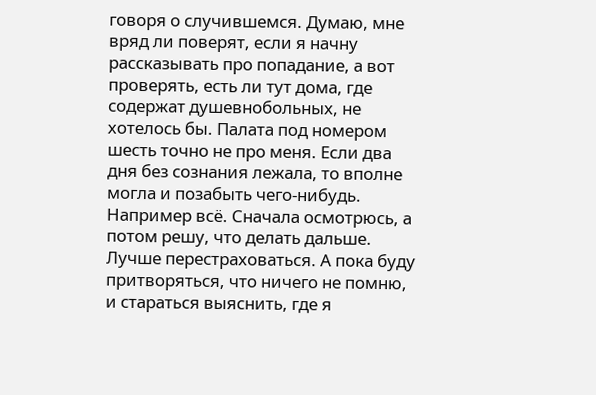говоря о случившемся. Думаю, мне вряд ли поверят, если я начну рассказывать про попадание, а вот проверять, есть ли тут дома, где содержат душевнобольных, не хотелось бы. Палата под номером шесть точно не про меня. Если два дня без сознания лежала, то вполне могла и позабыть чего-нибудь. Например всё. Сначала осмотрюсь, а потом решу, что делать дальше. Лучше перестраховаться. А пока буду притворяться, что ничего не помню, и стараться выяснить, где я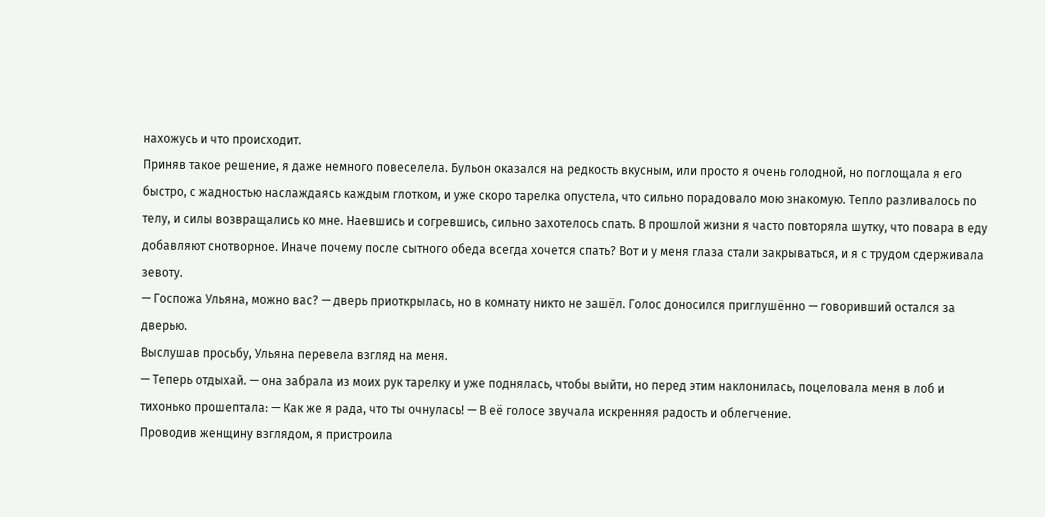нахожусь и что происходит.
Приняв такое решение, я даже немного повеселела. Бульон оказался на редкость вкусным, или просто я очень голодной, но поглощала я его быстро, с жадностью наслаждаясь каждым глотком, и уже скоро тарелка опустела, что сильно порадовало мою знакомую. Тепло разливалось по телу, и силы возвращались ко мне. Наевшись и согревшись, сильно захотелось спать. В прошлой жизни я часто повторяла шутку, что повара в еду добавляют снотворное. Иначе почему после сытного обеда всегда хочется спать? Вот и у меня глаза стали закрываться, и я с трудом сдерживала зевоту.
— Госпожа Ульяна, можно вас? — дверь приоткрылась, но в комнату никто не зашёл. Голос доносился приглушённо — говоривший остался за дверью.
Выслушав просьбу, Ульяна перевела взгляд на меня.
— Теперь отдыхай. — она забрала из моих рук тарелку и уже поднялась, чтобы выйти, но перед этим наклонилась, поцеловала меня в лоб и тихонько прошептала: — Как же я рада, что ты очнулась! — В её голосе звучала искренняя радость и облегчение.
Проводив женщину взглядом, я пристроила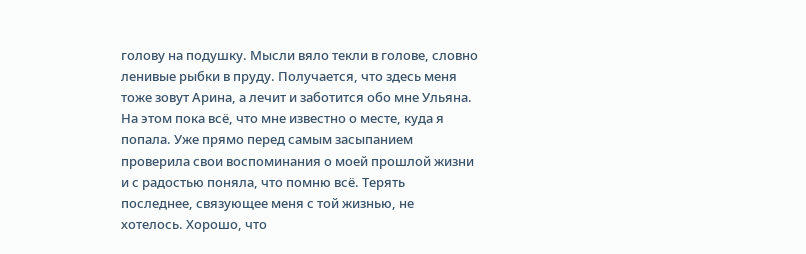голову на подушку. Мысли вяло текли в голове, словно ленивые рыбки в пруду. Получается, что здесь меня тоже зовут Арина, а лечит и заботится обо мне Ульяна. На этом пока всё, что мне известно о месте, куда я попала. Уже прямо перед самым засыпанием проверила свои воспоминания о моей прошлой жизни и с радостью поняла, что помню всё. Терять последнее, связующее меня с той жизнью, не хотелось. Хорошо, что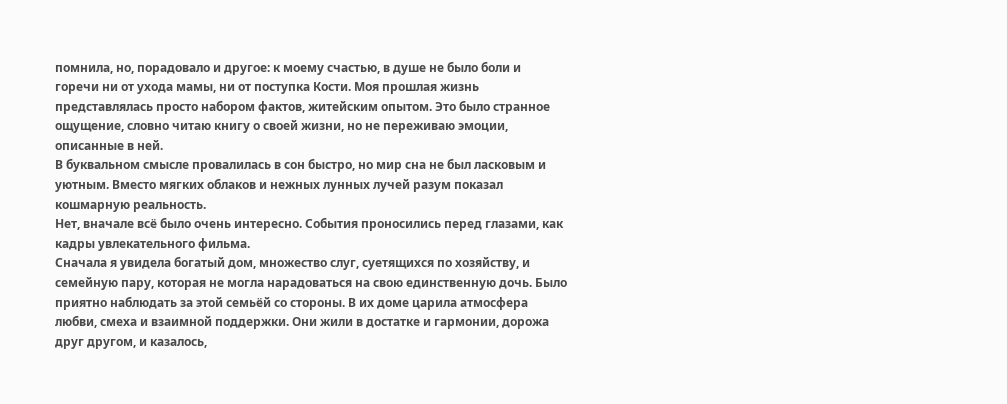помнила, но, порадовало и другое: к моему счастью, в душе не было боли и горечи ни от ухода мамы, ни от поступка Кости. Моя прошлая жизнь представлялась просто набором фактов, житейским опытом. Это было странное ощущение, словно читаю книгу о своей жизни, но не переживаю эмоции, описанные в ней.
В буквальном смысле провалилась в сон быстро, но мир сна не был ласковым и уютным. Вместо мягких облаков и нежных лунных лучей разум показал кошмарную реальность.
Нет, вначале всё было очень интересно. События проносились перед глазами, как кадры увлекательного фильма.
Сначала я увидела богатый дом, множество слуг, суетящихся по хозяйству, и семейную пару, которая не могла нарадоваться на свою единственную дочь. Было приятно наблюдать за этой семьёй со стороны. В их доме царила атмосфера любви, смеха и взаимной поддержки. Они жили в достатке и гармонии, дорожа друг другом, и казалось,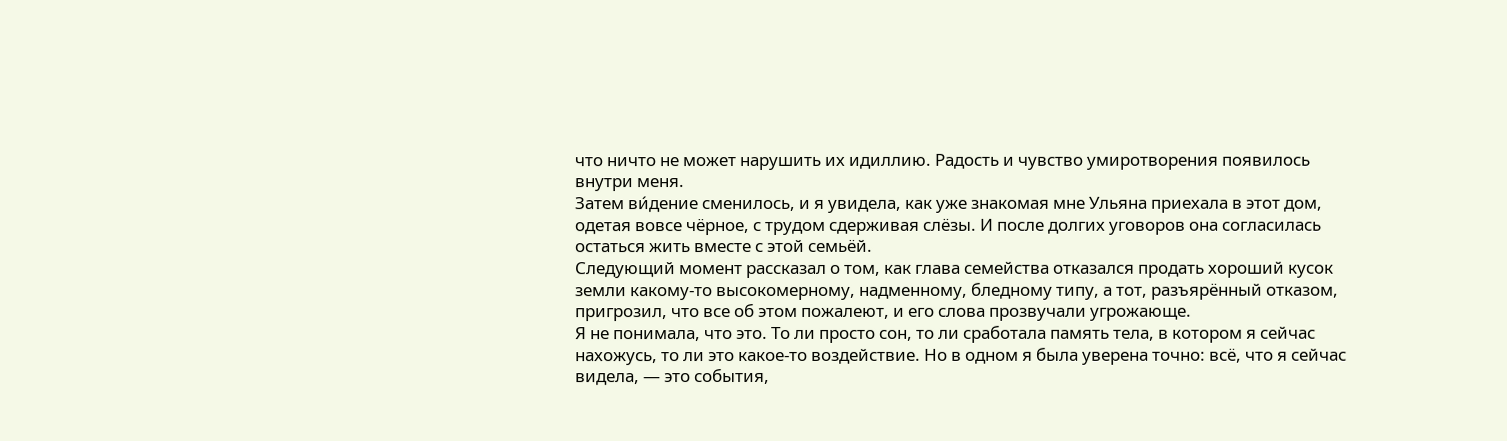что ничто не может нарушить их идиллию. Радость и чувство умиротворения появилось внутри меня.
Затем ви́дение сменилось, и я увидела, как уже знакомая мне Ульяна приехала в этот дом, одетая вовсе чёрное, с трудом сдерживая слёзы. И после долгих уговоров она согласилась остаться жить вместе с этой семьёй.
Следующий момент рассказал о том, как глава семейства отказался продать хороший кусок земли какому-то высокомерному, надменному, бледному типу, а тот, разъярённый отказом, пригрозил, что все об этом пожалеют, и его слова прозвучали угрожающе.
Я не понимала, что это. То ли просто сон, то ли сработала память тела, в котором я сейчас нахожусь, то ли это какое-то воздействие. Но в одном я была уверена точно: всё, что я сейчас видела, — это события,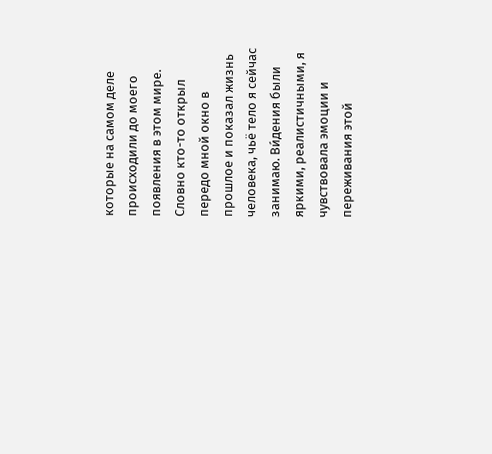которые на самом деле происходили до моего появления в этом мире. Словно кто-то открыл передо мной окно в прошлое и показал жизнь человека, чьё тело я сейчас занимаю. Ви́дения были яркими, реалистичными, я чувствовала эмоции и переживания этой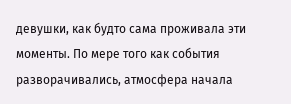девушки, как будто сама проживала эти моменты. По мере того как события разворачивались, атмосфера начала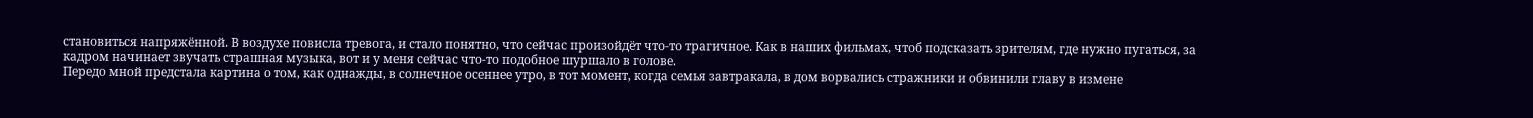становиться напряжённой. В воздухе повисла тревога, и стало понятно, что сейчас произойдёт что-то трагичное. Как в наших фильмах, чтоб подсказать зрителям, где нужно пугаться, за кадром начинает звучать страшная музыка, вот и у меня сейчас что-то подобное шуршало в голове.
Передо мной предстала картина о том, как однажды, в солнечное осеннее утро, в тот момент, когда семья завтракала, в дом ворвались стражники и обвинили главу в измене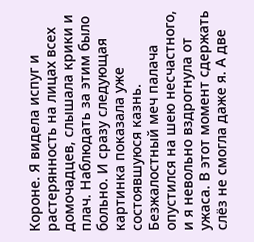Короне. Я видела испуг и растерянность на лицах всех домочадцев, слышала крики и плач. Наблюдать за этим было больно. И сразу следующая картинка показала уже состоявшуюся казнь. Безжалостный меч палача опустился на шею несчастного, и я невольно вздрогнула от ужаса. В этот момент сдержать слёз не смогла даже я. А две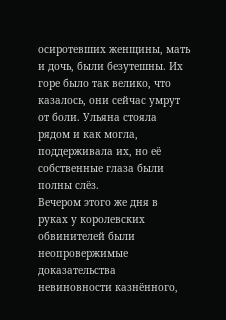осиротевших женщины, мать и дочь, были безутешны. Их горе было так велико, что казалось, они сейчас умрут от боли. Ульяна стояла рядом и как могла, поддерживала их, но её собственные глаза были полны слёз.
Вечером этого же дня в руках у королевских обвинителей были неопровержимые доказательства невиновности казнённого,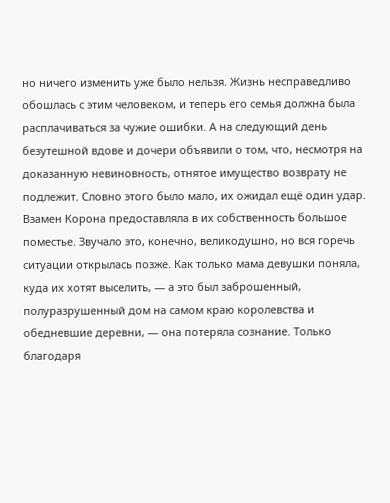но ничего изменить уже было нельзя. Жизнь несправедливо обошлась с этим человеком, и теперь его семья должна была расплачиваться за чужие ошибки. А на следующий день безутешной вдове и дочери объявили о том, что, несмотря на доказанную невиновность, отнятое имущество возврату не подлежит. Словно этого было мало, их ожидал ещё один удар. Взамен Корона предоставляла в их собственность большое поместье. Звучало это, конечно, великодушно, но вся горечь ситуации открылась позже. Как только мама девушки поняла, куда их хотят выселить, — а это был заброшенный, полуразрушенный дом на самом краю королевства и обедневшие деревни, — она потеряла сознание. Только благодаря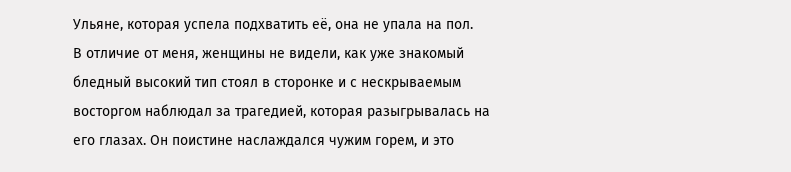Ульяне, которая успела подхватить её, она не упала на пол.
В отличие от меня, женщины не видели, как уже знакомый бледный высокий тип стоял в сторонке и с нескрываемым восторгом наблюдал за трагедией, которая разыгрывалась на его глазах. Он поистине наслаждался чужим горем, и это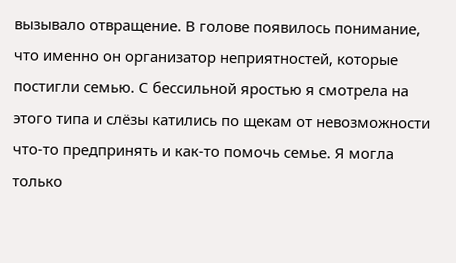вызывало отвращение. В голове появилось понимание, что именно он организатор неприятностей, которые постигли семью. С бессильной яростью я смотрела на этого типа и слёзы катились по щекам от невозможности что-то предпринять и как-то помочь семье. Я могла только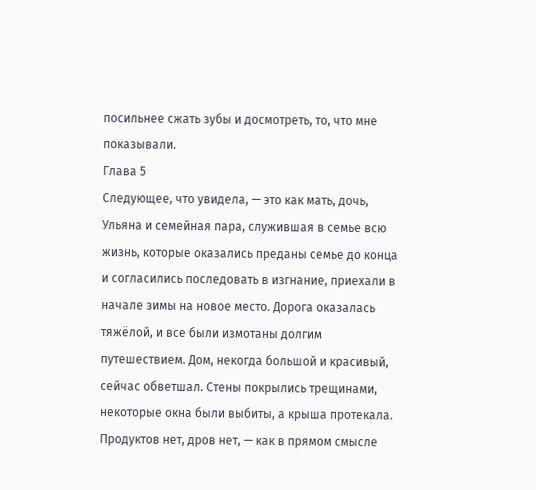посильнее сжать зубы и досмотреть, то, что мне показывали.
Глава 5
Следующее, что увидела, — это как мать, дочь, Ульяна и семейная пара, служившая в семье всю жизнь, которые оказались преданы семье до конца и согласились последовать в изгнание, приехали в начале зимы на новое место. Дорога оказалась тяжёлой, и все были измотаны долгим путешествием. Дом, некогда большой и красивый, сейчас обветшал. Стены покрылись трещинами, некоторые окна были выбиты, а крыша протекала. Продуктов нет, дров нет, — как в прямом смысле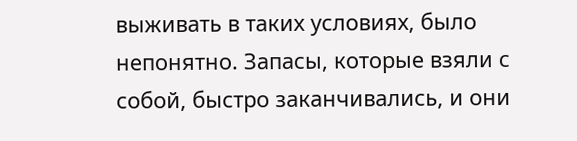выживать в таких условиях, было непонятно. Запасы, которые взяли с собой, быстро заканчивались, и они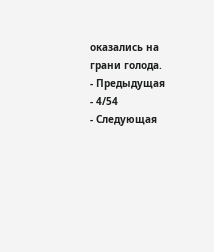оказались на грани голода.
- Предыдущая
- 4/54
- Следующая